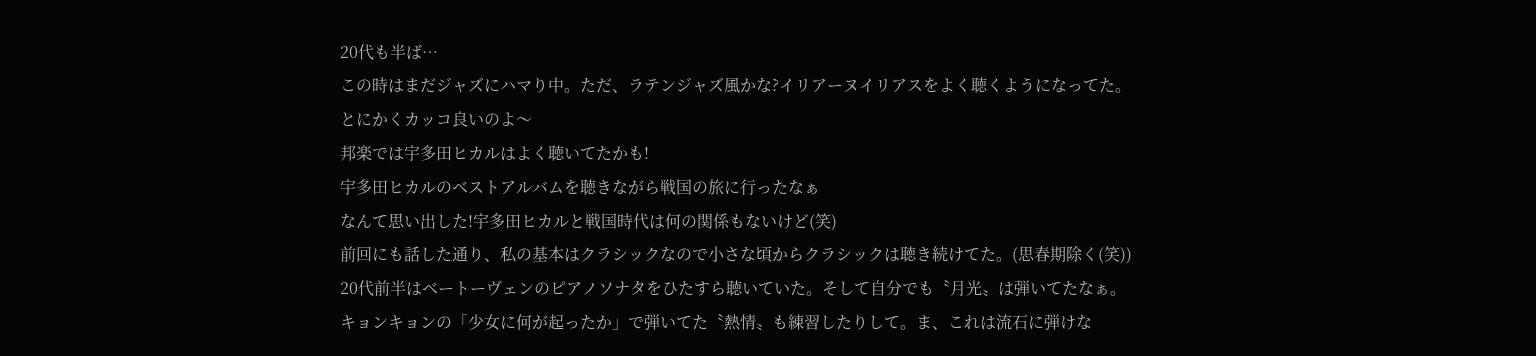20代も半ば…
この時はまだジャズにハマり中。ただ、ラテンジャズ風かな?イリアーヌイリアスをよく聴くようになってた。
とにかくカッコ良いのよ〜
邦楽では宇多田ヒカルはよく聴いてたかも!
宇多田ヒカルのベストアルバムを聴きながら戦国の旅に行ったなぁ
なんて思い出した!宇多田ヒカルと戦国時代は何の関係もないけど(笑)
前回にも話した通り、私の基本はクラシックなので小さな頃からクラシックは聴き続けてた。(思春期除く(笑))
20代前半はベートーヴェンのピアノソナタをひたすら聴いていた。そして自分でも〝月光〟は弾いてたなぁ。
キョンキョンの「少女に何が起ったか」で弾いてた〝熱情〟も練習したりして。ま、これは流石に弾けな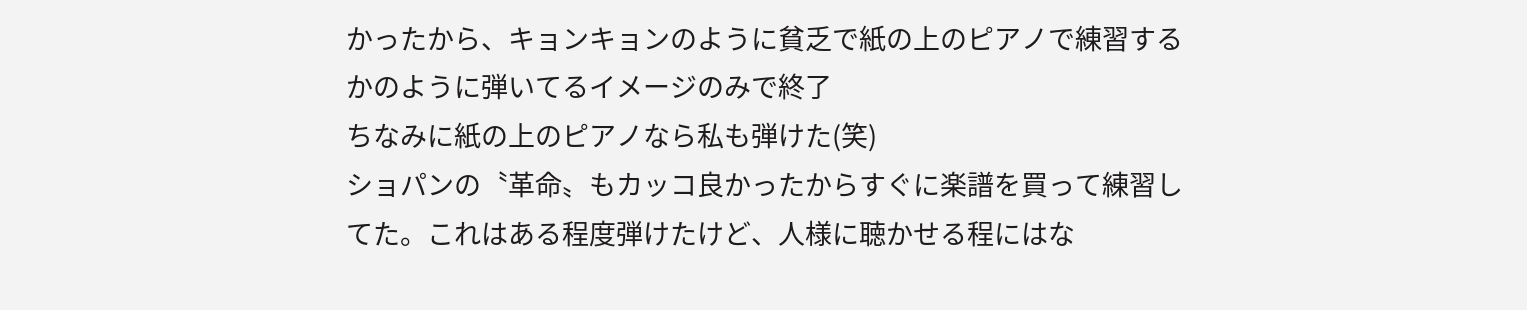かったから、キョンキョンのように貧乏で紙の上のピアノで練習するかのように弾いてるイメージのみで終了
ちなみに紙の上のピアノなら私も弾けた(笑)
ショパンの〝革命〟もカッコ良かったからすぐに楽譜を買って練習してた。これはある程度弾けたけど、人様に聴かせる程にはな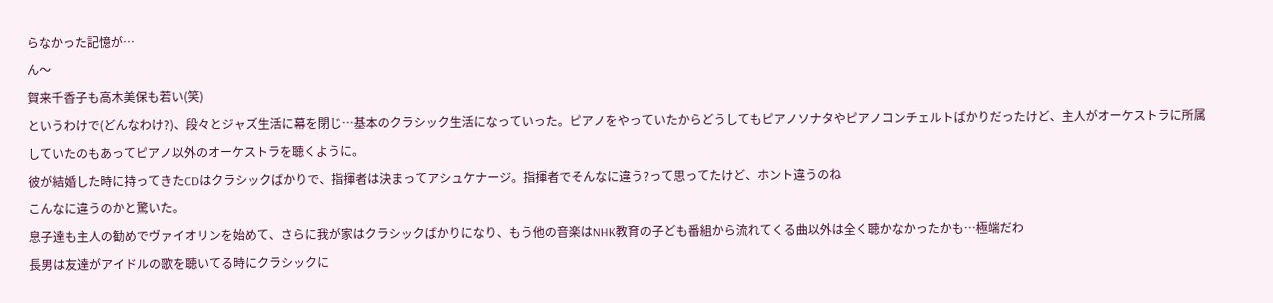らなかった記憶が…
ん〜
賀来千香子も高木美保も若い(笑)
というわけで(どんなわけ?)、段々とジャズ生活に幕を閉じ…基本のクラシック生活になっていった。ピアノをやっていたからどうしてもピアノソナタやピアノコンチェルトばかりだったけど、主人がオーケストラに所属していたのもあってピアノ以外のオーケストラを聴くように。
彼が結婚した時に持ってきたCDはクラシックばかりで、指揮者は決まってアシュケナージ。指揮者でそんなに違う?って思ってたけど、ホント違うのね
こんなに違うのかと驚いた。
息子達も主人の勧めでヴァイオリンを始めて、さらに我が家はクラシックばかりになり、もう他の音楽はNHK教育の子ども番組から流れてくる曲以外は全く聴かなかったかも…極端だわ
長男は友達がアイドルの歌を聴いてる時にクラシックに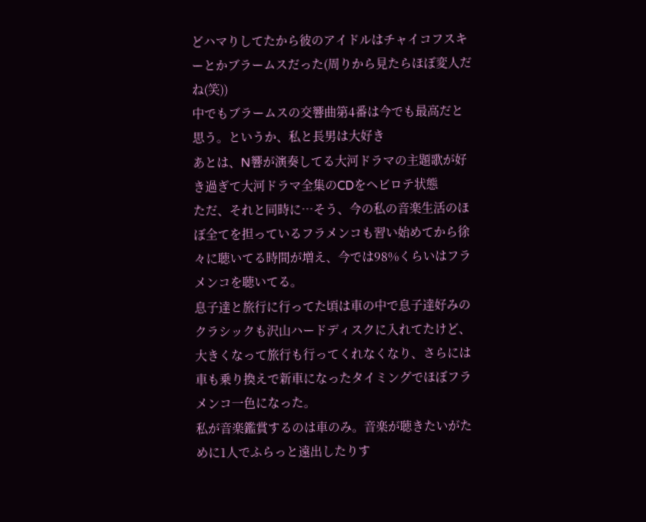どハマりしてたから彼のアイドルはチャイコフスキーとかブラームスだった(周りから見たらほぼ変人だね(笑))
中でもブラームスの交響曲第4番は今でも最高だと思う。というか、私と長男は大好き
あとは、N響が演奏してる大河ドラマの主題歌が好き過ぎて大河ドラマ全集のCDをヘビロテ状態
ただ、それと同時に…そう、今の私の音楽生活のほぼ全てを担っているフラメンコも習い始めてから徐々に聴いてる時間が増え、今では98%くらいはフラメンコを聴いてる。
息子達と旅行に行ってた頃は車の中で息子達好みのクラシックも沢山ハードディスクに入れてたけど、大きくなって旅行も行ってくれなくなり、さらには車も乗り換えで新車になったタイミングでほぼフラメンコ一色になった。
私が音楽鑑賞するのは車のみ。音楽が聴きたいがために1人でふらっと遠出したりす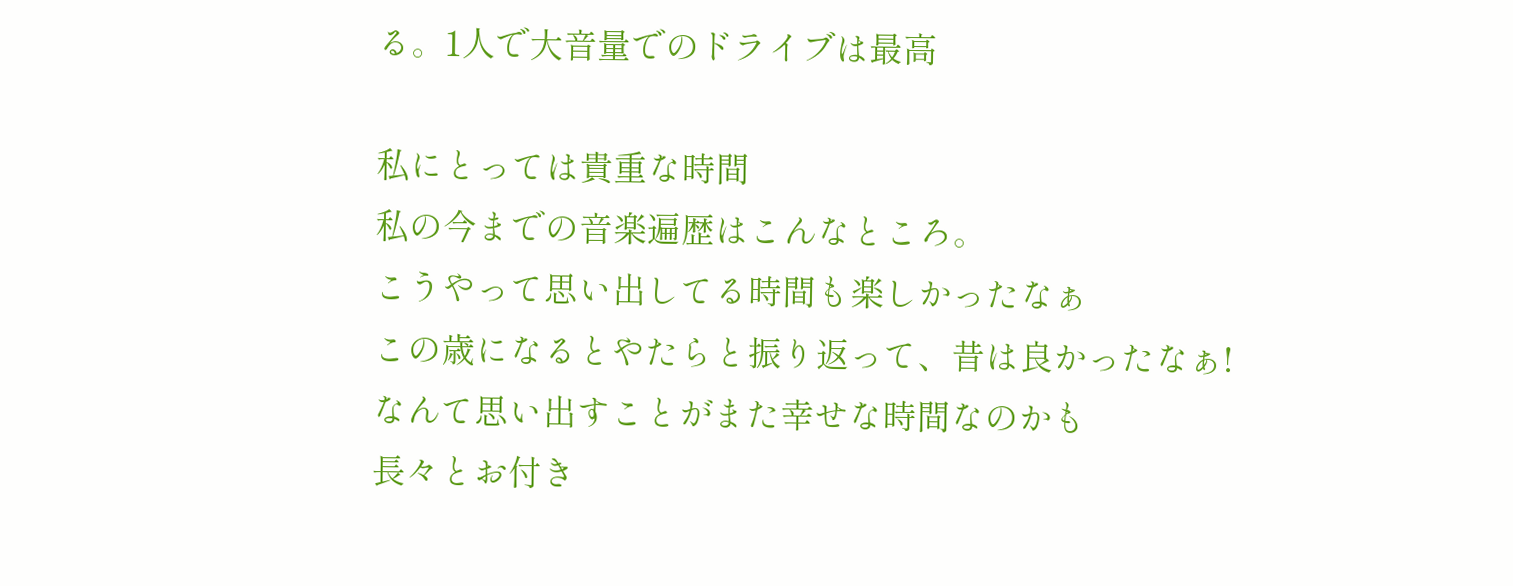る。1人で大音量でのドライブは最高

私にとっては貴重な時間
私の今までの音楽遍歴はこんなところ。
こうやって思い出してる時間も楽しかったなぁ
この歳になるとやたらと振り返って、昔は良かったなぁ!なんて思い出すことがまた幸せな時間なのかも
長々とお付き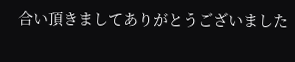合い頂きましてありがとうございました